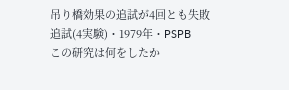吊り橋効果の追試が4回とも失敗
追試(4実験)・1979年・PSPB
この研究は何をしたか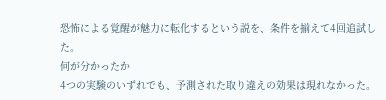恐怖による覚醒が魅力に転化するという説を、条件を揃えて4回追試した。
何が分かったか
4つの実験のいずれでも、予測された取り違えの効果は現れなかった。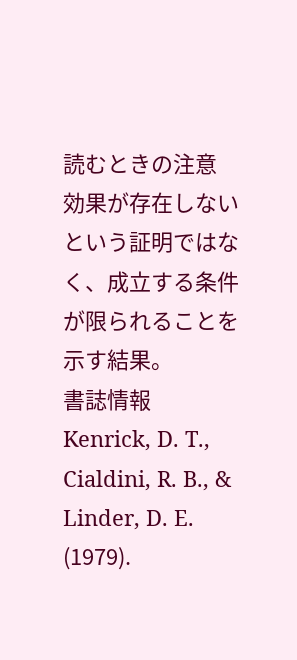読むときの注意
効果が存在しないという証明ではなく、成立する条件が限られることを示す結果。
書誌情報
Kenrick, D. T., Cialdini, R. B., & Linder, D. E. (1979).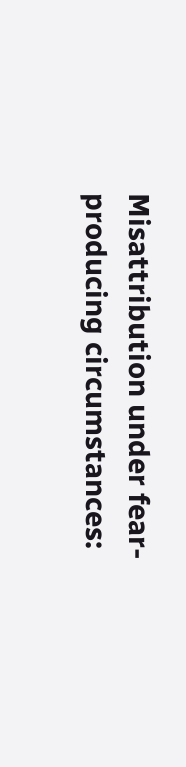Misattribution under fear-producing circumstances: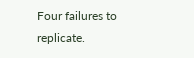Four failures to replicate.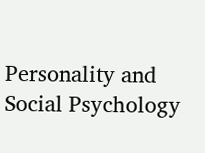Personality and Social Psychology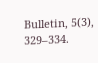Bulletin, 5(3), 329–334.